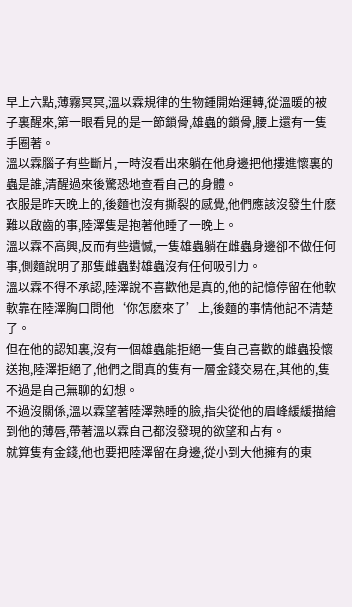早上六點,薄霧冥冥,溫以霖規律的生物鍾開始運轉,從溫暖的被子裏醒來,第一眼看見的是一節鎖骨,雄蟲的鎖骨,腰上還有一隻手圈著。
溫以霖腦子有些斷片,一時沒看出來躺在他身邊把他摟進懷裏的蟲是誰,清醒過來後驚恐地查看自己的身體。
衣服是昨天晚上的,後麵也沒有撕裂的感覺,他們應該沒發生什麽難以啟齒的事,陸澤隻是抱著他睡了一晚上。
溫以霖不高興,反而有些遺憾,一隻雄蟲躺在雌蟲身邊卻不做任何事,側麵說明了那隻雌蟲對雄蟲沒有任何吸引力。
溫以霖不得不承認,陸澤說不喜歡他是真的,他的記憶停留在他軟軟靠在陸澤胸口問他‘你怎麽來了’上,後麵的事情他記不清楚了。
但在他的認知裏,沒有一個雄蟲能拒絕一隻自己喜歡的雌蟲投懷送抱,陸澤拒絕了,他們之間真的隻有一層金錢交易在,其他的,隻不過是自己無聊的幻想。
不過沒關係,溫以霖望著陸澤熟睡的臉,指尖從他的眉峰緩緩描繪到他的薄唇,帶著溫以霖自己都沒發現的欲望和占有。
就算隻有金錢,他也要把陸澤留在身邊,從小到大他擁有的東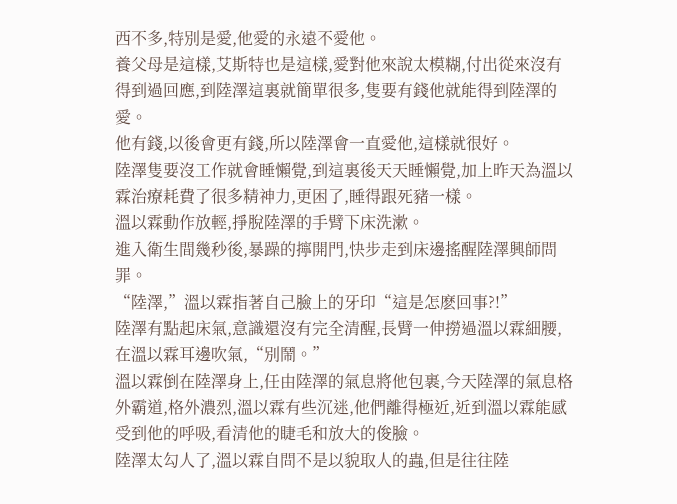西不多,特別是愛,他愛的永遠不愛他。
養父母是這樣,艾斯特也是這樣,愛對他來說太模糊,付出從來沒有得到過回應,到陸澤這裏就簡單很多,隻要有錢他就能得到陸澤的愛。
他有錢,以後會更有錢,所以陸澤會一直愛他,這樣就很好。
陸澤隻要沒工作就會睡懶覺,到這裏後天天睡懶覺,加上昨天為溫以霖治療耗費了很多精神力,更困了,睡得跟死豬一樣。
溫以霖動作放輕,掙脫陸澤的手臂下床洗漱。
進入衛生間幾秒後,暴躁的擰開門,快步走到床邊搖醒陸澤興師問罪。
“陸澤,”溫以霖指著自己臉上的牙印“這是怎麽回事?!”
陸澤有點起床氣,意識還沒有完全清醒,長臂一伸撈過溫以霖細腰,在溫以霖耳邊吹氣,“別鬧。”
溫以霖倒在陸澤身上,任由陸澤的氣息將他包裹,今天陸澤的氣息格外霸道,格外濃烈,溫以霖有些沉迷,他們離得極近,近到溫以霖能感受到他的呼吸,看清他的睫毛和放大的俊臉。
陸澤太勾人了,溫以霖自問不是以貌取人的蟲,但是往往陸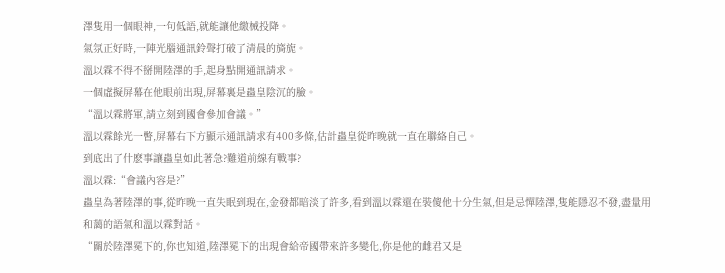澤隻用一個眼神,一句低語,就能讓他繳械投降。
氣氛正好時,一陣光腦通訊鈴聲打破了清晨的旖旎。
溫以霖不得不掰開陸澤的手,起身點開通訊請求。
一個虛擬屏幕在他眼前出現,屏幕裏是蟲皇陰沉的臉。
“溫以霖將軍,請立刻到國會參加會議。”
溫以霖餘光一瞥,屏幕右下方顯示通訊請求有400多條,估計蟲皇從昨晚就一直在聯絡自己。
到底出了什麽事讓蟲皇如此著急?難道前線有戰事?
溫以霖:“會議內容是?”
蟲皇為著陸澤的事,從昨晚一直失眠到現在,金發都暗淡了許多,看到溫以霖還在裝傻他十分生氣,但是忌憚陸澤,隻能隱忍不發,盡量用和藹的語氣和溫以霖對話。
“關於陸澤冕下的,你也知道,陸澤冕下的出現會給帝國帶來許多變化,你是他的雌君又是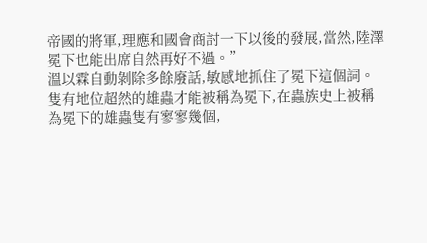帝國的將軍,理應和國會商討一下以後的發展,當然,陸澤冕下也能出席自然再好不過。”
溫以霖自動剝除多餘廢話,敏感地抓住了冕下這個詞。
隻有地位超然的雄蟲才能被稱為冕下,在蟲族史上被稱為冕下的雄蟲隻有寥寥幾個,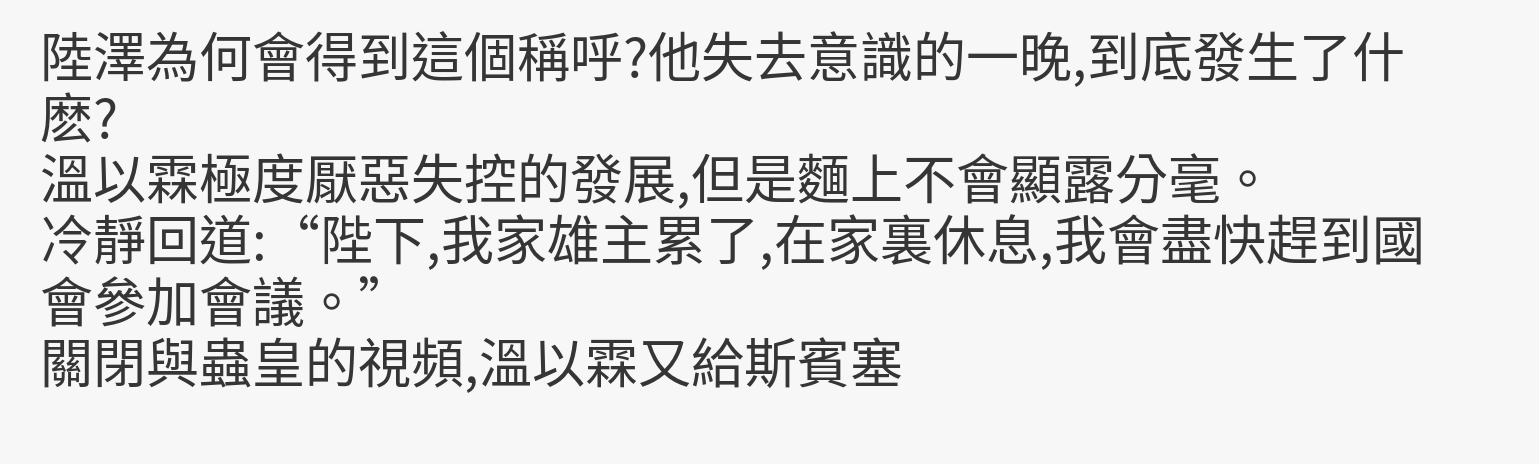陸澤為何會得到這個稱呼?他失去意識的一晚,到底發生了什麽?
溫以霖極度厭惡失控的發展,但是麵上不會顯露分毫。
冷靜回道:“陛下,我家雄主累了,在家裏休息,我會盡快趕到國會參加會議。”
關閉與蟲皇的視頻,溫以霖又給斯賓塞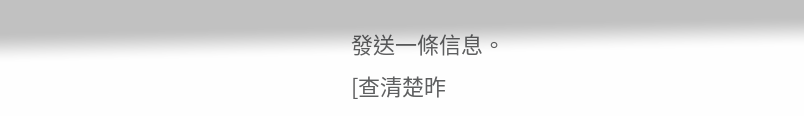發送一條信息。
[查清楚昨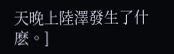天晚上陸澤發生了什麽。]